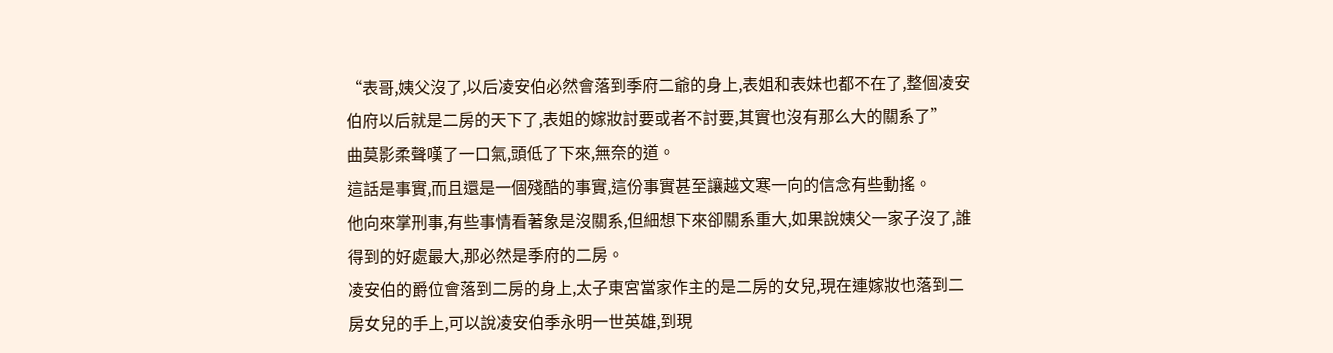“表哥,姨父沒了,以后凌安伯必然會落到季府二爺的身上,表姐和表妹也都不在了,整個凌安伯府以后就是二房的天下了,表姐的嫁妝討要或者不討要,其實也沒有那么大的關系了”
曲莫影柔聲嘆了一口氣,頭低了下來,無奈的道。
這話是事實,而且還是一個殘酷的事實,這份事實甚至讓越文寒一向的信念有些動搖。
他向來掌刑事,有些事情看著象是沒關系,但細想下來卻關系重大,如果說姨父一家子沒了,誰得到的好處最大,那必然是季府的二房。
凌安伯的爵位會落到二房的身上,太子東宮當家作主的是二房的女兒,現在連嫁妝也落到二房女兒的手上,可以說凌安伯季永明一世英雄,到現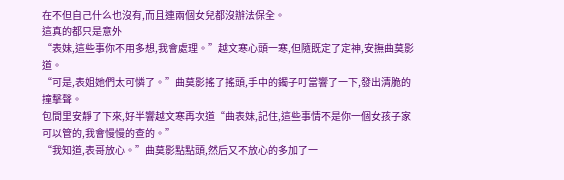在不但自己什么也沒有,而且連兩個女兒都沒辦法保全。
這真的都只是意外
“表妹,這些事你不用多想,我會處理。”越文寒心頭一寒,但隨既定了定神,安撫曲莫影道。
“可是,表姐她們太可憐了。”曲莫影搖了搖頭,手中的鐲子叮當響了一下,發出清脆的撞擊聲。
包間里安靜了下來,好半響越文寒再次道“曲表妹,記住,這些事情不是你一個女孩子家可以管的,我會慢慢的查的。”
“我知道,表哥放心。”曲莫影點點頭,然后又不放心的多加了一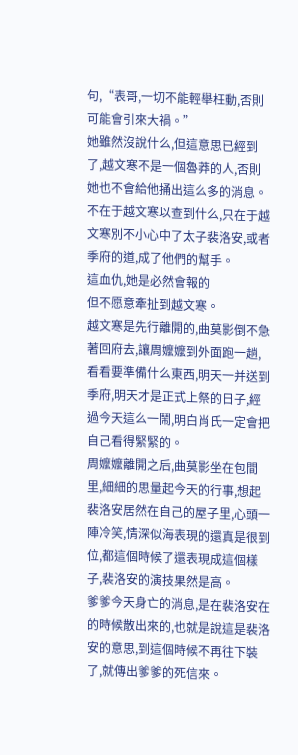句,“表哥,一切不能輕舉枉動,否則可能會引來大禍。”
她雖然沒說什么,但這意思已經到了,越文寒不是一個魯莽的人,否則她也不會給他捅出這么多的消息。
不在于越文寒以查到什么,只在于越文寒別不小心中了太子裴洛安,或者季府的道,成了他們的幫手。
這血仇,她是必然會報的
但不愿意牽扯到越文寒。
越文寒是先行離開的,曲莫影倒不急著回府去,讓周嬤嬤到外面跑一趟,看看要準備什么東西,明天一并送到季府,明天才是正式上祭的日子,經過今天這么一鬧,明白肖氏一定會把自己看得緊緊的。
周嬤嬤離開之后,曲莫影坐在包間里,細細的思量起今天的行事,想起裴洛安居然在自己的屋子里,心頭一陣冷笑,情深似海表現的還真是很到位,都這個時候了還表現成這個樣子,裴洛安的演技果然是高。
爹爹今天身亡的消息,是在裴洛安在的時候散出來的,也就是說這是裴洛安的意思,到這個時候不再往下裝了,就傳出爹爹的死信來。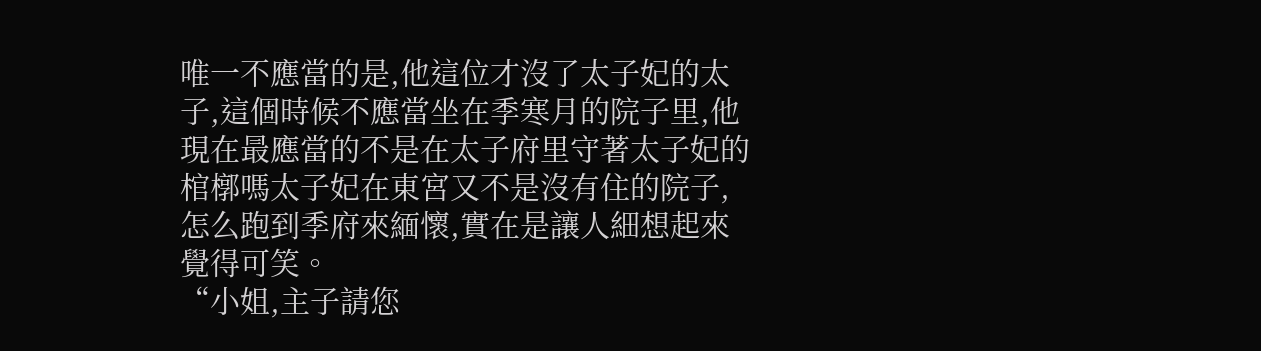唯一不應當的是,他這位才沒了太子妃的太子,這個時候不應當坐在季寒月的院子里,他現在最應當的不是在太子府里守著太子妃的棺槨嗎太子妃在東宮又不是沒有住的院子,怎么跑到季府來緬懷,實在是讓人細想起來覺得可笑。
“小姐,主子請您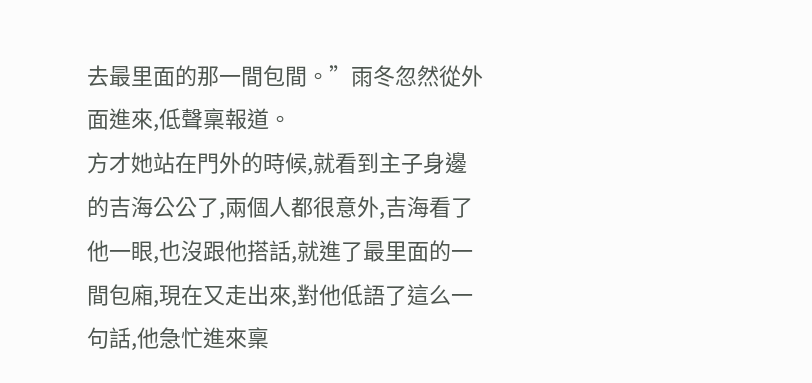去最里面的那一間包間。”雨冬忽然從外面進來,低聲稟報道。
方才她站在門外的時候,就看到主子身邊的吉海公公了,兩個人都很意外,吉海看了他一眼,也沒跟他搭話,就進了最里面的一間包廂,現在又走出來,對他低語了這么一句話,他急忙進來稟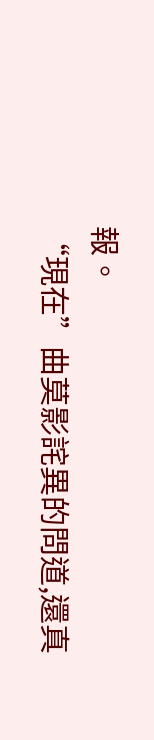報。
“現在”曲莫影詫異的問道,還真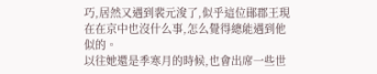巧,居然又遇到裴元浚了,似乎這位鄖郡王現在在京中也沒什么事,怎么覺得總能遇到他似的。
以往她還是季寒月的時候,也會出席一些世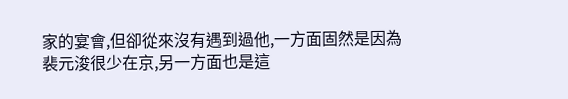家的宴會,但卻從來沒有遇到過他,一方面固然是因為裴元浚很少在京,另一方面也是這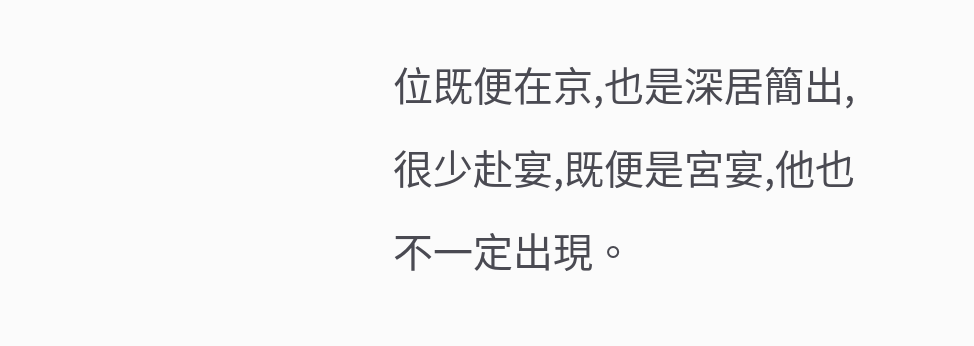位既便在京,也是深居簡出,很少赴宴,既便是宮宴,他也不一定出現。